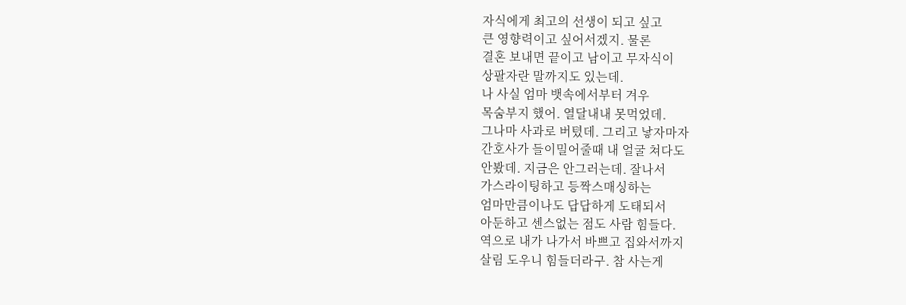자식에게 최고의 선생이 되고 싶고
큰 영향력이고 싶어서겠지. 물론
결혼 보내면 끝이고 남이고 무자식이
상팔자란 말까지도 있는데.
나 사실 엄마 뱃속에서부터 겨우
목숨부지 했어. 열달내내 못먹었데.
그나마 사과로 버텼데. 그리고 낳자마자
간호사가 들이밀어줄때 내 얼굴 쳐다도
안봤데. 지금은 안그러는데. 잘나서
가스라이팅하고 등짝스매싱하는
엄마만큼이나도 답답하게 도태되서
아둔하고 센스없는 점도 사람 힘들다.
역으로 내가 나가서 바쁘고 집와서까지
살림 도우니 힘들더라구. 참 사는게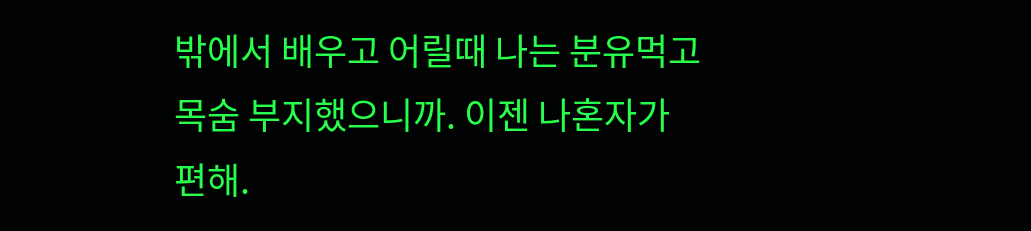밖에서 배우고 어릴때 나는 분유먹고
목숨 부지했으니까. 이젠 나혼자가
편해.